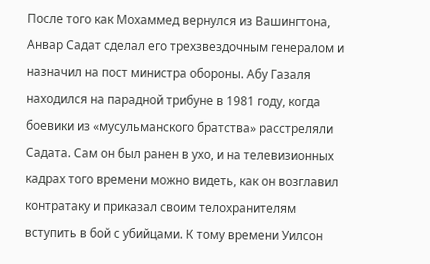После того как Мохаммед вернулся из Вашингтона, Анвар Садат сделал его трехзвездочным генералом и назначил на пост министра обороны. Абу Газаля находился на парадной трибуне в 1981 году, когда боевики из «мусульманского братства» расстреляли Садата. Сам он был ранен в ухо, и на телевизионных кадрах того времени можно видеть, как он возглавил контратаку и приказал своим телохранителям вступить в бой с убийцами. К тому времени Уилсон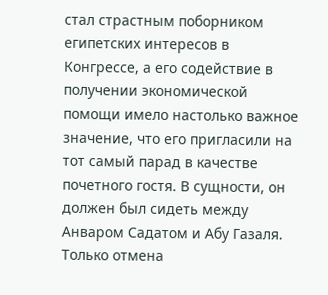стал страстным поборником египетских интересов в Конгрессе, а его содействие в получении экономической помощи имело настолько важное значение, что его пригласили на тот самый парад в качестве почетного гостя. В сущности, он должен был сидеть между Анваром Садатом и Абу Газаля. Только отмена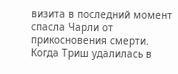визита в последний момент спасла Чарли от прикосновения смерти.
Когда Триш удалилась в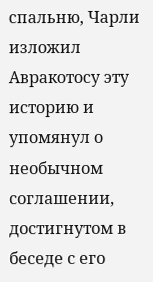спальню, Чарли изложил Авракотосу эту историю и упомянул о необычном соглашении, достигнутом в беседе с его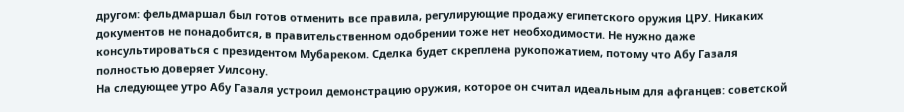другом: фельдмаршал был готов отменить все правила, регулирующие продажу египетского оружия ЦРУ. Никаких документов не понадобится, в правительственном одобрении тоже нет необходимости. Не нужно даже консультироваться с президентом Мубареком. Сделка будет скреплена рукопожатием, потому что Абу Газаля полностью доверяет Уилсону.
На следующее утро Абу Газаля устроил демонстрацию оружия, которое он считал идеальным для афганцев: советской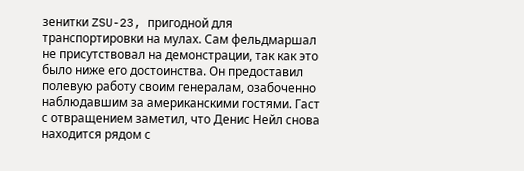зенитки ZSU-23, пригодной для транспортировки на мулах. Сам фельдмаршал не присутствовал на демонстрации, так как это было ниже его достоинства. Он предоставил полевую работу своим генералам, озабоченно наблюдавшим за американскими гостями. Гаст с отвращением заметил, что Денис Нейл снова находится рядом с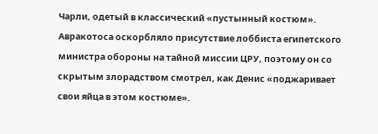Чарли, одетый в классический «пустынный костюм». Авракотоса оскорбляло присутствие лоббиста египетского министра обороны на тайной миссии ЦРУ, поэтому он со скрытым злорадством смотрел, как Денис «поджаривает свои яйца в этом костюме».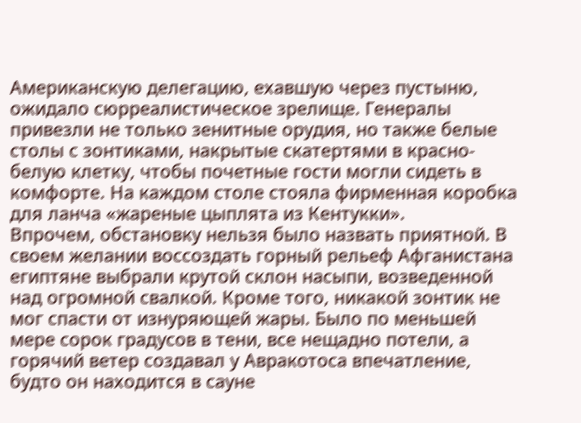Американскую делегацию, ехавшую через пустыню, ожидало сюрреалистическое зрелище. Генералы привезли не только зенитные орудия, но также белые столы с зонтиками, накрытые скатертями в красно-белую клетку, чтобы почетные гости могли сидеть в комфорте. На каждом столе стояла фирменная коробка для ланча «жареные цыплята из Кентукки».
Впрочем, обстановку нельзя было назвать приятной. В своем желании воссоздать горный рельеф Афганистана египтяне выбрали крутой склон насыпи, возведенной над огромной свалкой. Кроме того, никакой зонтик не мог спасти от изнуряющей жары. Было по меньшей мере сорок градусов в тени, все нещадно потели, а горячий ветер создавал у Авракотоса впечатление, будто он находится в сауне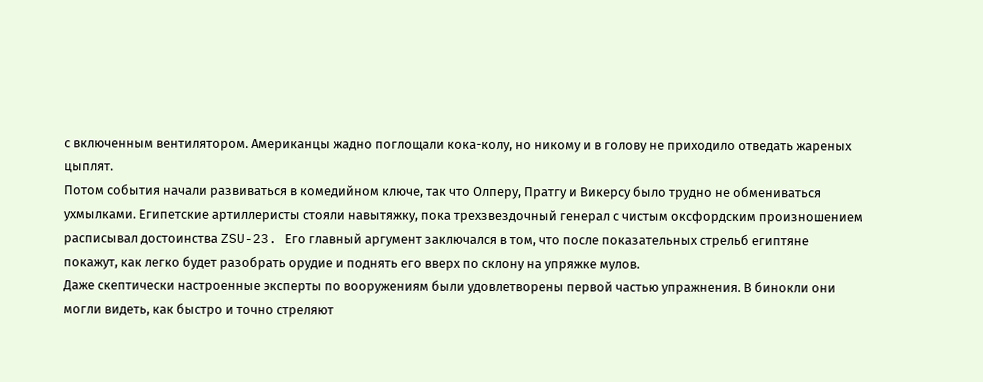с включенным вентилятором. Американцы жадно поглощали кока-колу, но никому и в голову не приходило отведать жареных цыплят.
Потом события начали развиваться в комедийном ключе, так что Олперу, Пратгу и Викерсу было трудно не обмениваться ухмылками. Египетские артиллеристы стояли навытяжку, пока трехзвездочный генерал с чистым оксфордским произношением расписывал достоинства ZSU-23. Его главный аргумент заключался в том, что после показательных стрельб египтяне покажут, как легко будет разобрать орудие и поднять его вверх по склону на упряжке мулов.
Даже скептически настроенные эксперты по вооружениям были удовлетворены первой частью упражнения. В бинокли они могли видеть, как быстро и точно стреляют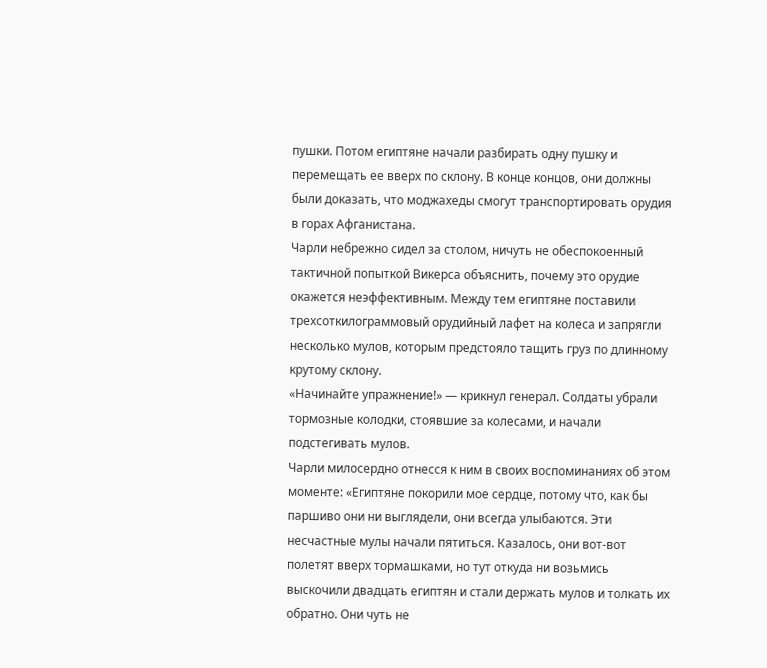пушки. Потом египтяне начали разбирать одну пушку и перемещать ее вверх по склону. В конце концов, они должны были доказать, что моджахеды смогут транспортировать орудия в горах Афганистана.
Чарли небрежно сидел за столом, ничуть не обеспокоенный тактичной попыткой Викерса объяснить, почему это орудие окажется неэффективным. Между тем египтяне поставили трехсоткилограммовый орудийный лафет на колеса и запрягли несколько мулов, которым предстояло тащить груз по длинному крутому склону.
«Начинайте упражнение!» — крикнул генерал. Солдаты убрали тормозные колодки, стоявшие за колесами, и начали подстегивать мулов.
Чарли милосердно отнесся к ним в своих воспоминаниях об этом моменте: «Египтяне покорили мое сердце, потому что, как бы паршиво они ни выглядели, они всегда улыбаются. Эти несчастные мулы начали пятиться. Казалось, они вот-вот полетят вверх тормашками, но тут откуда ни возьмись выскочили двадцать египтян и стали держать мулов и толкать их обратно. Они чуть не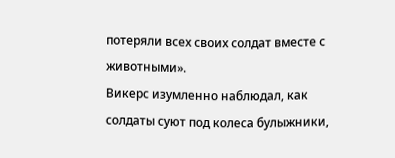потеряли всех своих солдат вместе с животными».
Викерс изумленно наблюдал, как солдаты суют под колеса булыжники,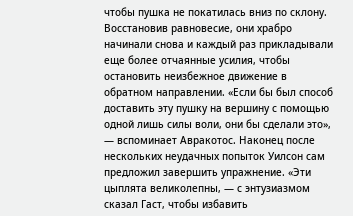чтобы пушка не покатилась вниз по склону. Восстановив равновесие, они храбро начинали снова и каждый раз прикладывали еще более отчаянные усилия, чтобы остановить неизбежное движение в обратном направлении. «Если бы был способ доставить эту пушку на вершину с помощью одной лишь силы воли, они бы сделали это», — вспоминает Авракотос. Наконец после нескольких неудачных попыток Уилсон сам предложил завершить упражнение. «Эти цыплята великолепны, — с энтузиазмом сказал Гаст, чтобы избавить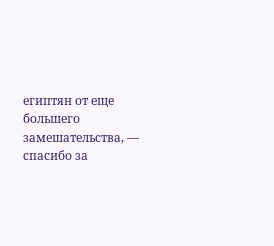египтян от еще большего замешательства, — спасибо за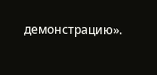демонстрацию».